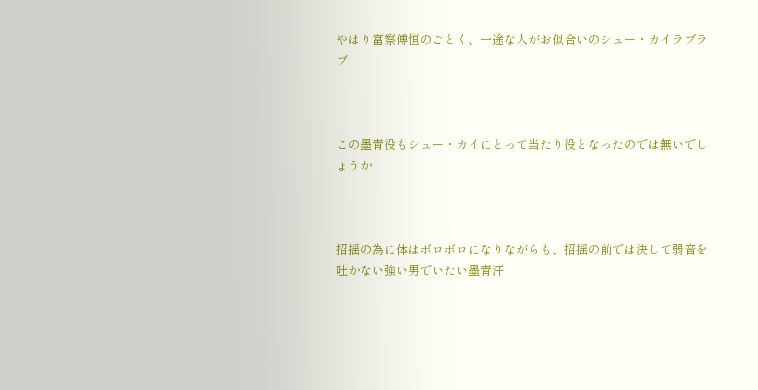やはり富察傅恒のごとく、一途な人がお似合いのシュー・カイラブラブ



この墨青役もシュー・カイにとって当たり役となったのでは無いでしょうか



招揺の為に体はボロボロになりながらも、招揺の前では決して弱音を吐かない強い男でいたい墨青汗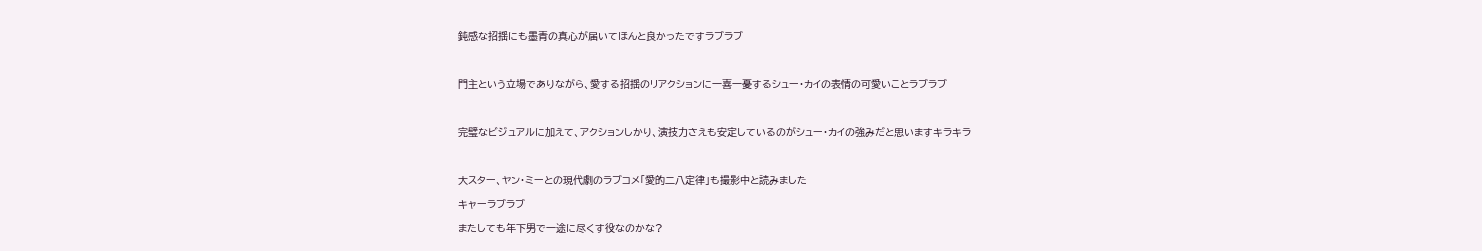鈍感な招揺にも墨青の真心が届いてほんと良かったですラブラブ



門主という立場でありながら、愛する招揺のリアクションに一喜一憂するシュー・カイの表情の可愛いことラブラブ



完璧なビジュアルに加えて、アクションしかり、演技力さえも安定しているのがシュー・カイの強みだと思いますキラキラ



大スター、ヤン・ミーとの現代劇のラブコメ「愛的二八定律」も撮影中と読みました

キャーラブラブ

またしても年下男で一途に尽くす役なのかな?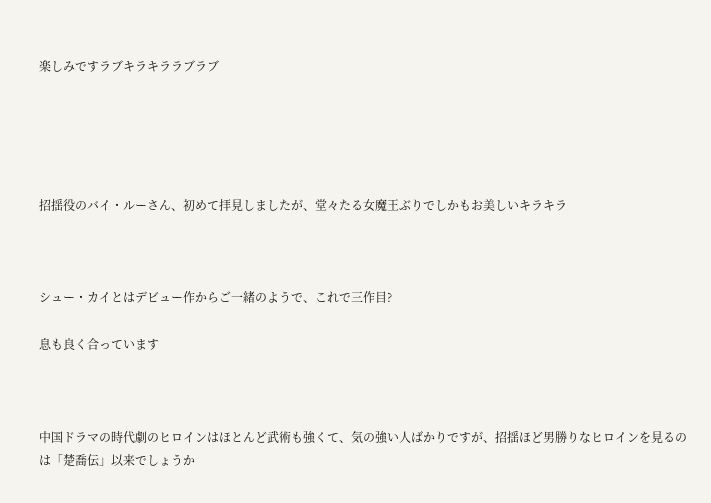楽しみですラブキラキララブラブ





招揺役のバイ・ルーさん、初めて拝見しましたが、堂々たる女魔王ぶりでしかもお美しいキラキラ



シュー・カイとはデビュー作からご一緒のようで、これで三作目?

息も良く合っています



中国ドラマの時代劇のヒロインはほとんど武術も強くて、気の強い人ばかりですが、招揺ほど男勝りなヒロインを見るのは「楚喬伝」以来でしょうか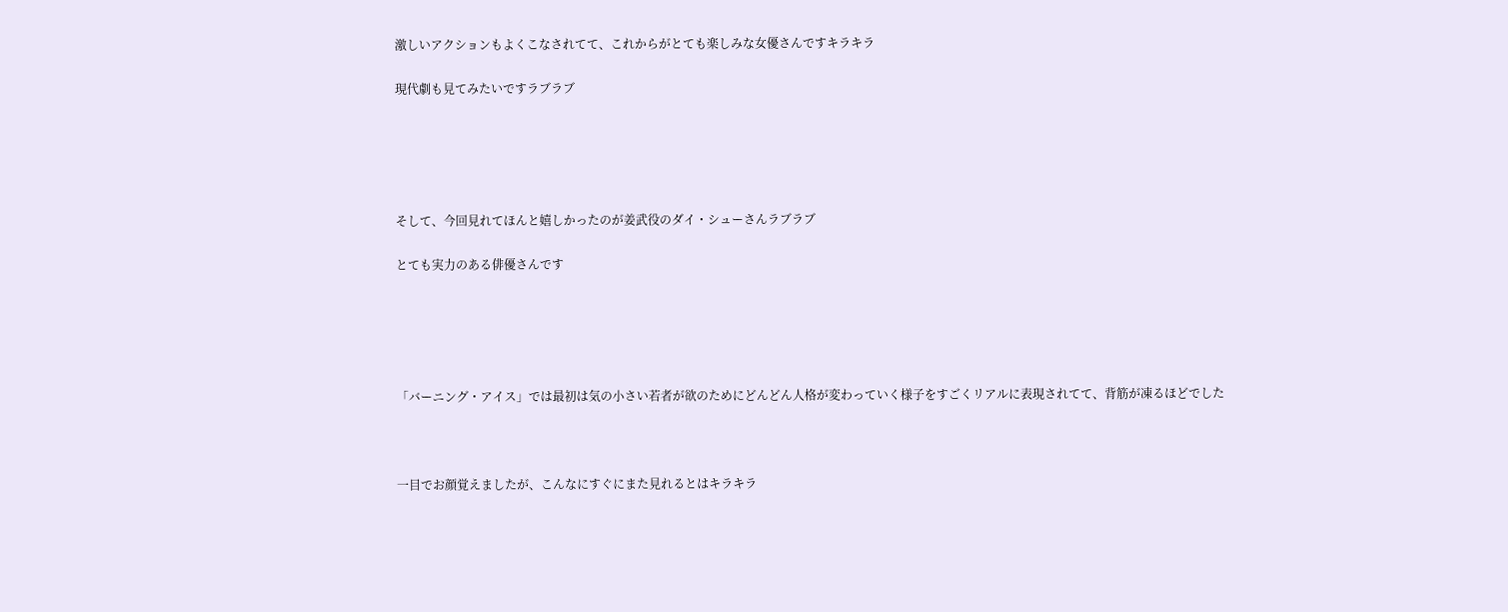激しいアクションもよくこなされてて、これからがとても楽しみな女優さんですキラキラ

現代劇も見てみたいですラブラブ





そして、今回見れてほんと嬉しかったのが姜武役のダイ・シューさんラブラブ

とても実力のある俳優さんです





「バーニング・アイス」では最初は気の小さい若者が欲のためにどんどん人格が変わっていく様子をすごくリアルに表現されてて、背筋が凍るほどでした



一目でお顔覚えましたが、こんなにすぐにまた見れるとはキラキラ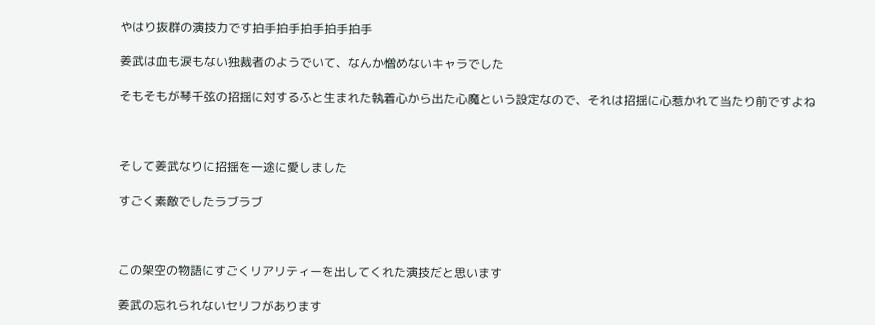やはり抜群の演技力です拍手拍手拍手拍手拍手

姜武は血も涙もない独裁者のようでいて、なんか憎めないキャラでした

そもそもが琴千弦の招揺に対するふと生まれた執着心から出た心魔という設定なので、それは招揺に心惹かれて当たり前ですよね



そして姜武なりに招揺を一途に愛しました

すごく素敵でしたラブラブ



この架空の物語にすごくリアリティーを出してくれた演技だと思います

姜武の忘れられないセリフがあります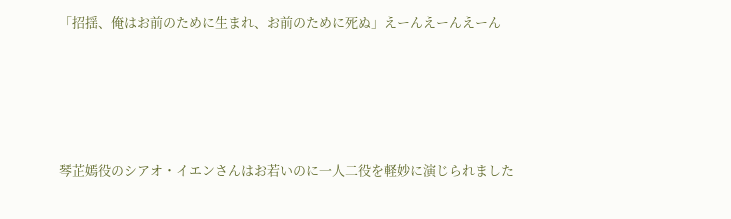「招揺、俺はお前のために生まれ、お前のために死ぬ」えーんえーんえーん





琴芷嫣役のシアオ・イエンさんはお若いのに一人二役を軽妙に演じられました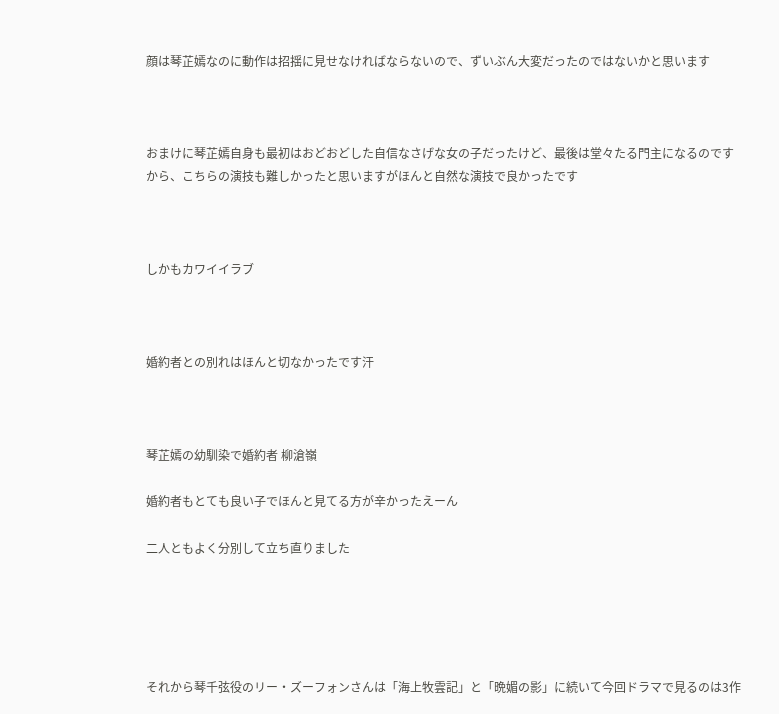顔は琴芷嫣なのに動作は招揺に見せなければならないので、ずいぶん大変だったのではないかと思います



おまけに琴芷嫣自身も最初はおどおどした自信なさげな女の子だったけど、最後は堂々たる門主になるのですから、こちらの演技も難しかったと思いますがほんと自然な演技で良かったです



しかもカワイイラブ



婚約者との別れはほんと切なかったです汗



琴芷嫣の幼馴染で婚約者 柳滄嶺

婚約者もとても良い子でほんと見てる方が辛かったえーん

二人ともよく分別して立ち直りました





それから琴千弦役のリー・ズーフォンさんは「海上牧雲記」と「晩媚の影」に続いて今回ドラマで見るのは3作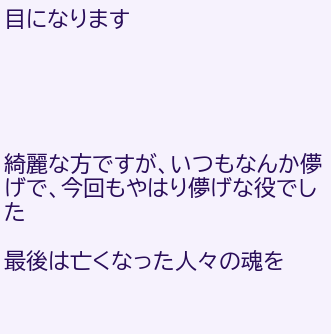目になります





綺麗な方ですが、いつもなんか儚げで、今回もやはり儚げな役でした

最後は亡くなった人々の魂を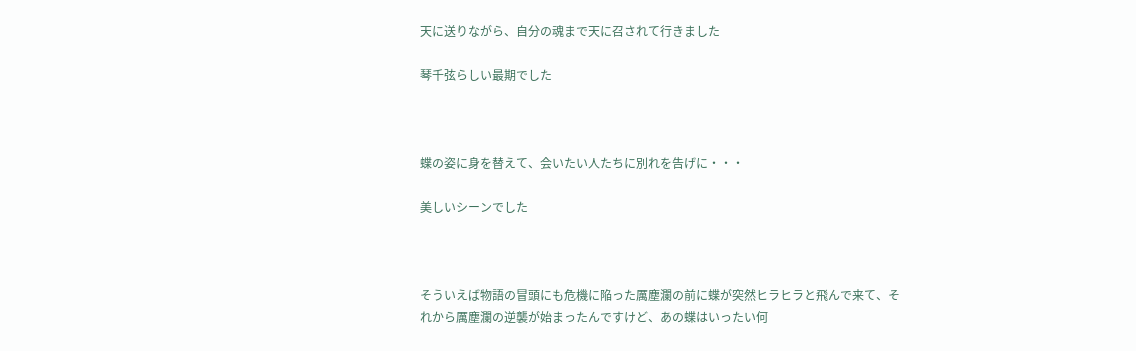天に送りながら、自分の魂まで天に召されて行きました

琴千弦らしい最期でした



蝶の姿に身を替えて、会いたい人たちに別れを告げに・・・

美しいシーンでした



そういえば物語の冒頭にも危機に陥った厲塵瀾の前に蝶が突然ヒラヒラと飛んで来て、それから厲塵瀾の逆襲が始まったんですけど、あの蝶はいったい何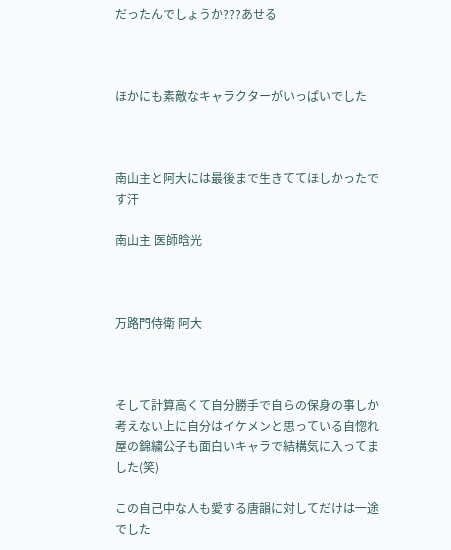だったんでしょうか???あせる



ほかにも素敵なキャラクターがいっぱいでした



南山主と阿大には最後まで生きててほしかったです汗

南山主 医師晗光



万路門侍衛 阿大



そして計算高くて自分勝手で自らの保身の事しか考えない上に自分はイケメンと思っている自惚れ屋の錦繍公子も面白いキャラで結構気に入ってました(笑)

この自己中な人も愛する唐韻に対してだけは一途でした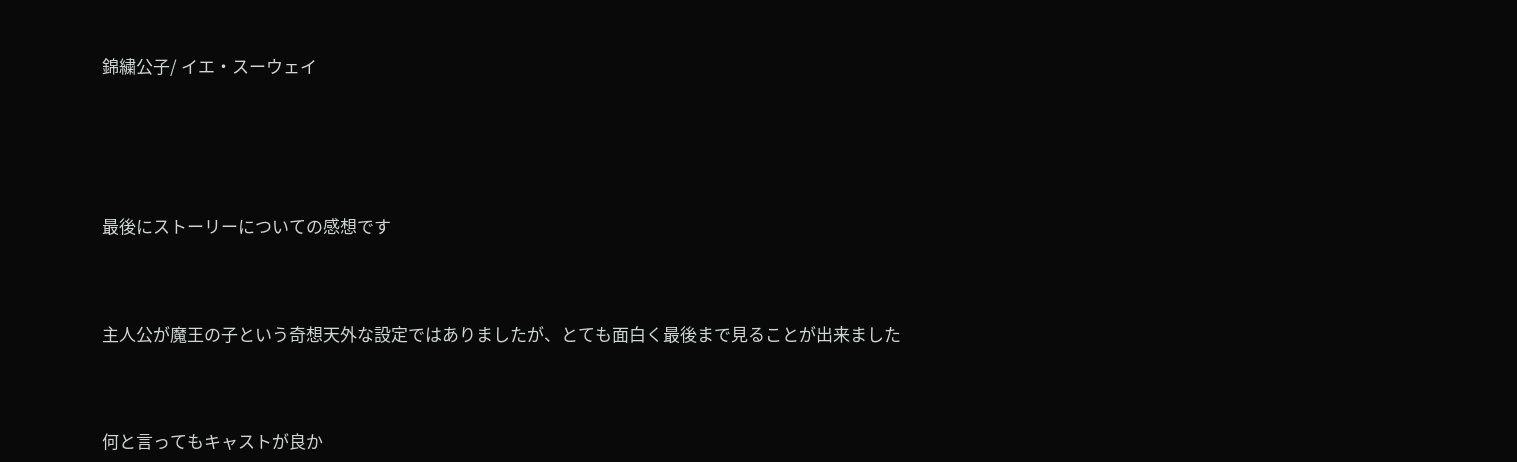錦繍公子/ イエ・スーウェイ





最後にストーリーについての感想です



主人公が魔王の子という奇想天外な設定ではありましたが、とても面白く最後まで見ることが出来ました



何と言ってもキャストが良か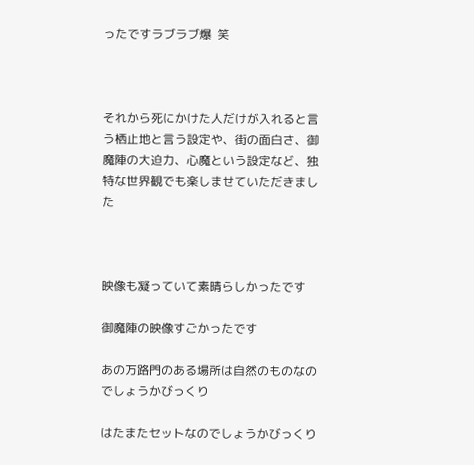ったですラブラブ爆  笑



それから死にかけた人だけが入れると言う栖止地と言う設定や、街の面白さ、御魔陣の大迫力、心魔という設定など、独特な世界観でも楽しませていただきました



映像も凝っていて素晴らしかったです

御魔陣の映像すごかったです

あの万路門のある場所は自然のものなのでしょうかびっくり

はたまたセットなのでしょうかびっくり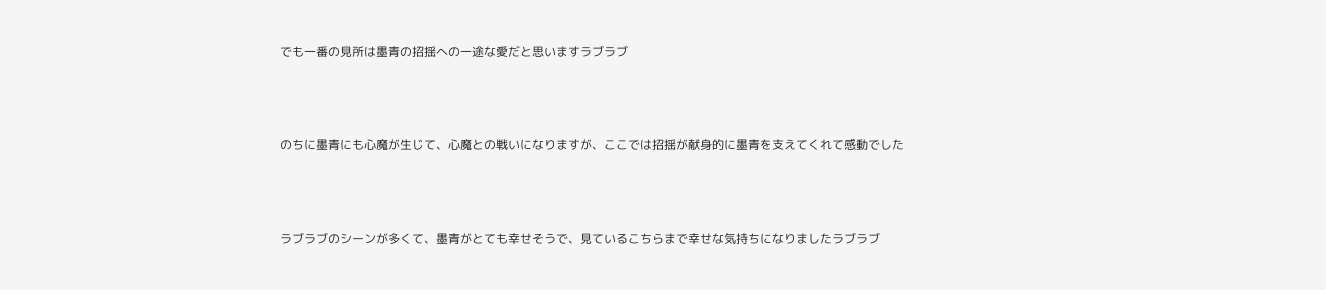でも一番の見所は墨青の招揺への一途な愛だと思いますラブラブ



のちに墨青にも心魔が生じて、心魔との戦いになりますが、ここでは招揺が献身的に墨青を支えてくれて感動でした



ラブラブのシーンが多くて、墨青がとても幸せそうで、見ているこちらまで幸せな気持ちになりましたラブラブ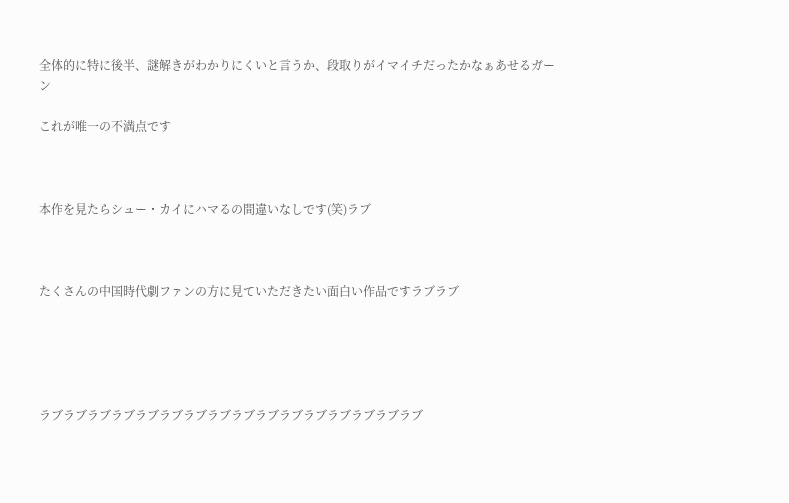全体的に特に後半、謎解きがわかりにくいと言うか、段取りがイマイチだったかなぁあせるガーン

これが唯一の不満点です



本作を見たらシュー・カイにハマるの間違いなしです(笑)ラブ



たくさんの中国時代劇ファンの方に見ていただきたい面白い作品ですラブラブ





ラブラブラブラブラブラブラブラブラブラブラブラブラブラブラブラブ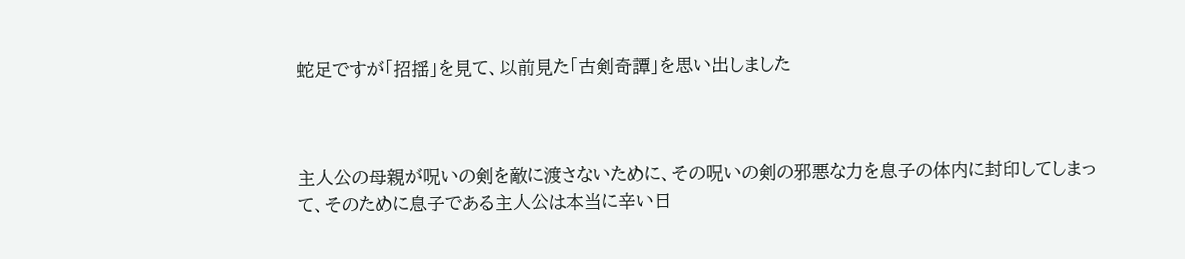蛇足ですが「招揺」を見て、以前見た「古剣奇譚」を思い出しました



主人公の母親が呪いの剣を敵に渡さないために、その呪いの剣の邪悪な力を息子の体内に封印してしまって、そのために息子である主人公は本当に辛い日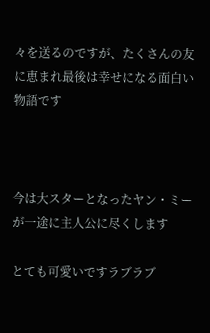々を送るのですが、たくさんの友に恵まれ最後は幸せになる面白い物語です



今は大スターとなったヤン・ミーが一途に主人公に尽くします

とても可愛いですラブラブ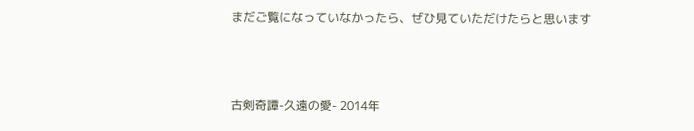まだご覧になっていなかったら、ぜひ見ていただけたらと思います



古剣奇譚-久遠の愛- 2014年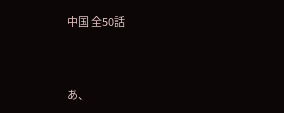中国 全50話



あ、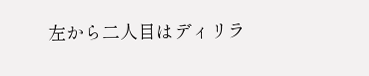左から二人目はディリラ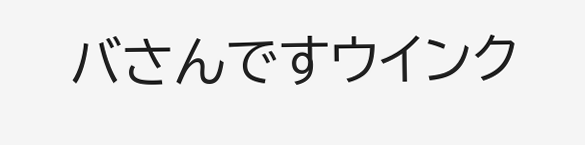バさんですウインク